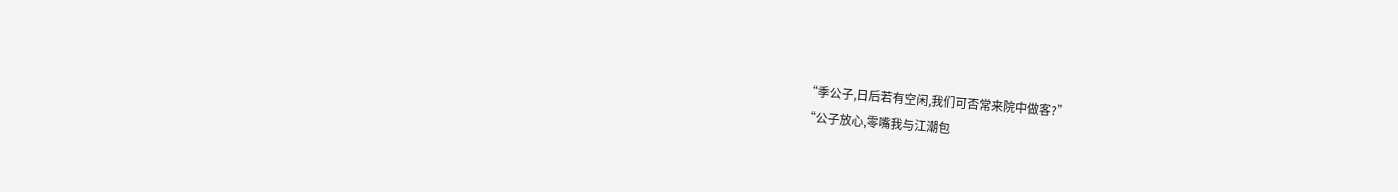“季公子,日后若有空闲,我们可否常来院中做客?”
“公子放心,零嘴我与江潮包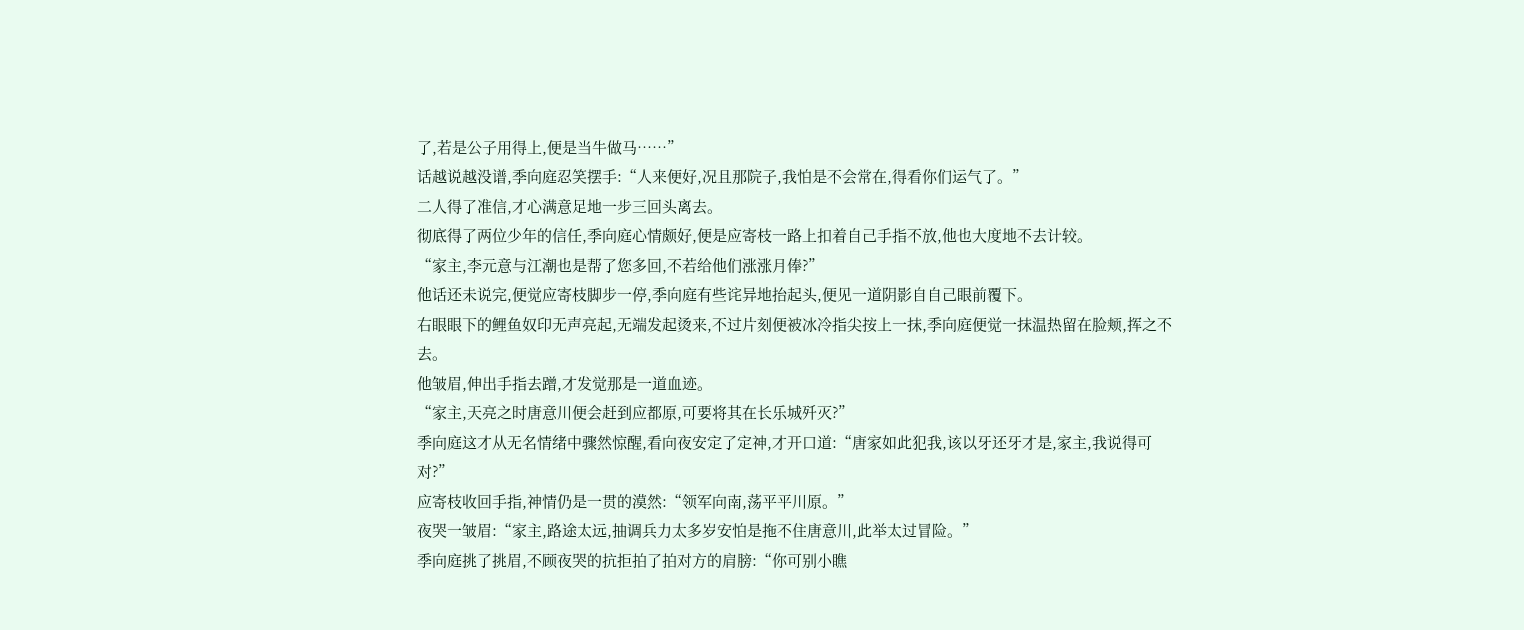了,若是公子用得上,便是当牛做马……”
话越说越没谱,季向庭忍笑摆手:“人来便好,况且那院子,我怕是不会常在,得看你们运气了。”
二人得了准信,才心满意足地一步三回头离去。
彻底得了两位少年的信任,季向庭心情颇好,便是应寄枝一路上扣着自己手指不放,他也大度地不去计较。
“家主,李元意与江潮也是帮了您多回,不若给他们涨涨月俸?”
他话还未说完,便觉应寄枝脚步一停,季向庭有些诧异地抬起头,便见一道阴影自自己眼前覆下。
右眼眼下的鲤鱼奴印无声亮起,无端发起烫来,不过片刻便被冰冷指尖按上一抹,季向庭便觉一抹温热留在脸颊,挥之不去。
他皱眉,伸出手指去蹭,才发觉那是一道血迹。
“家主,天亮之时唐意川便会赶到应都原,可要将其在长乐城歼灭?”
季向庭这才从无名情绪中骤然惊醒,看向夜安定了定神,才开口道:“唐家如此犯我,该以牙还牙才是,家主,我说得可对?”
应寄枝收回手指,神情仍是一贯的漠然:“领军向南,荡平平川原。”
夜哭一皱眉:“家主,路途太远,抽调兵力太多岁安怕是拖不住唐意川,此举太过冒险。”
季向庭挑了挑眉,不顾夜哭的抗拒拍了拍对方的肩膀:“你可别小瞧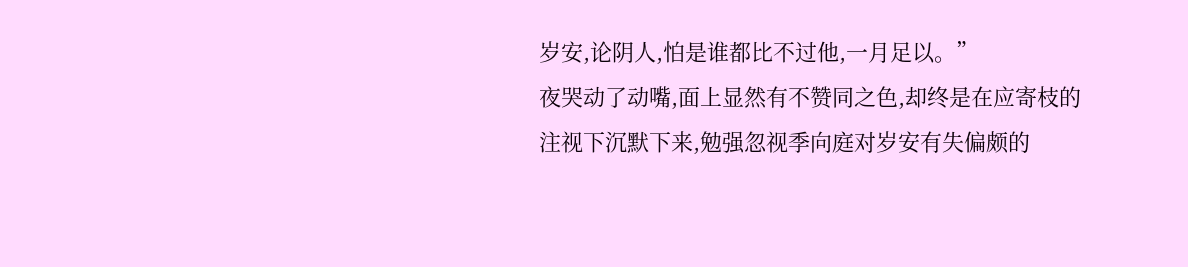岁安,论阴人,怕是谁都比不过他,一月足以。”
夜哭动了动嘴,面上显然有不赞同之色,却终是在应寄枝的注视下沉默下来,勉强忽视季向庭对岁安有失偏颇的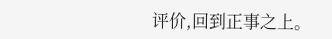评价,回到正事之上。